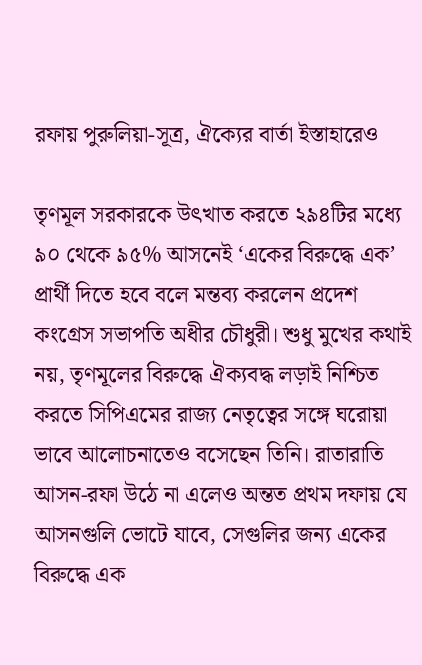রফায় পুরুলিয়া-সূত্র, ঐক্যের বার্তা ইস্তাহারেও

তৃণমূল সরকারকে উৎখাত করতে ২৯৪টির মধ্যে ৯০ থেকে ৯৫% আসনেই ‘একের বিরুদ্ধে এক’ প্রার্থী দিতে হবে বলে মন্তব্য করলেন প্রদেশ কংগ্রেস সভাপতি অধীর চৌধুরী। শুধু মুখের কথাই নয়, তৃণমূলের বিরুদ্ধে ঐক্যবদ্ধ লড়াই নিশ্চিত করতে সিপিএমের রাজ্য নেতৃত্বের সঙ্গে ঘরোয়া ভাবে আলোচনাতেও বসেছেন তিনি। রাতারাতি আসন-রফা উঠে না এলেও অন্তত প্রথম দফায় যে আসনগুলি ভোটে যাবে, সেগুলির জন্য একের বিরুদ্ধে এক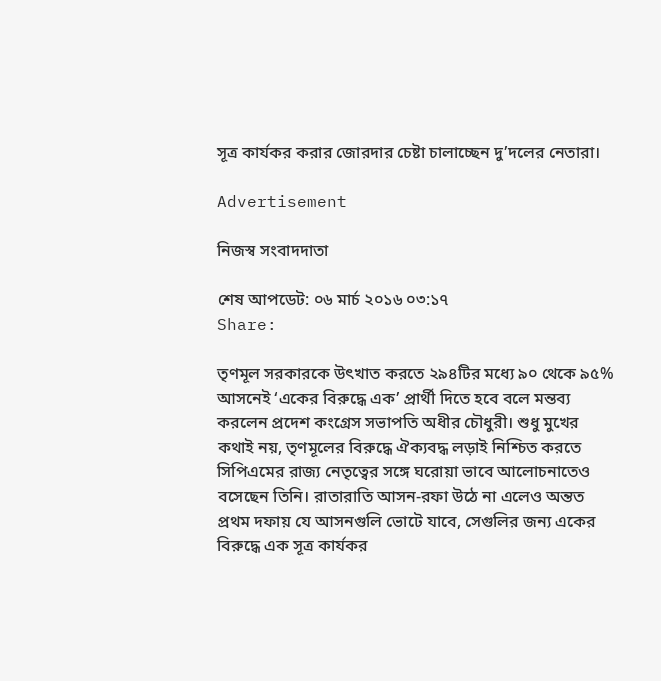সূত্র কার্যকর করার জোরদার চেষ্টা চালাচ্ছেন দু’দলের নেতারা।

Advertisement

নিজস্ব সংবাদদাতা

শেষ আপডেট: ০৬ মার্চ ২০১৬ ০৩:১৭
Share:

তৃণমূল সরকারকে উৎখাত করতে ২৯৪টির মধ্যে ৯০ থেকে ৯৫% আসনেই ‘একের বিরুদ্ধে এক’ প্রার্থী দিতে হবে বলে মন্তব্য করলেন প্রদেশ কংগ্রেস সভাপতি অধীর চৌধুরী। শুধু মুখের কথাই নয়, তৃণমূলের বিরুদ্ধে ঐক্যবদ্ধ লড়াই নিশ্চিত করতে সিপিএমের রাজ্য নেতৃত্বের সঙ্গে ঘরোয়া ভাবে আলোচনাতেও বসেছেন তিনি। রাতারাতি আসন-রফা উঠে না এলেও অন্তত প্রথম দফায় যে আসনগুলি ভোটে যাবে, সেগুলির জন্য একের বিরুদ্ধে এক সূত্র কার্যকর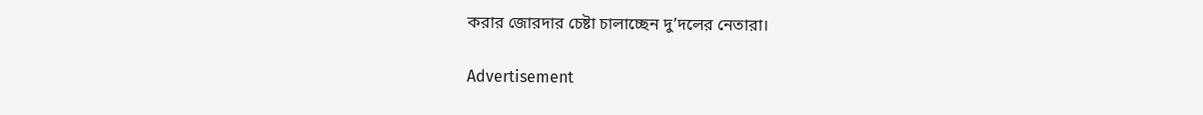করার জোরদার চেষ্টা চালাচ্ছেন দু’দলের নেতারা।

Advertisement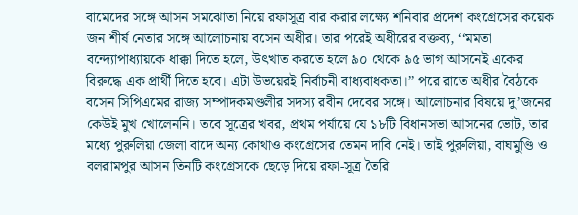বামেদের সঙ্গে আসন সমঝোতা নিয়ে রফাসূত্র বার করার লক্ষ্যে শনিবার প্রদেশ কংগ্রেসের কয়েক জন শীর্ষ নেতার সঙ্গে আলোচনায় বসেন অধীর। তার পরেই অধীরের বক্তব্য, ‘‘মমতা বন্দ্যোপাধ্যায়কে ধাক্কা দিতে হলে, উৎখাত করতে হলে ৯০ থেকে ৯৫ ভাগ আসনেই একের বিরুদ্ধে এক প্রার্থী দিতে হবে। এটা উভয়েরই নির্বাচনী বাধ্যবাধকতা।’’ পরে রাতে অধীর বৈঠকে বসেন সিপিএমের রাজ্য সম্পাদকমণ্ডলীর সদস্য রবীন দেবের সঙ্গে। আলোচনার বিষয়ে দু’জনের কেউই মুখ খোলেননি। তবে সূত্রের খবর, প্রথম পর্যায়ে যে ১৮টি বিধানসভা আসনের ভোট, তার মধ্যে পুরুলিয়া জেলা বাদে অন্য কোথাও কংগ্রেসের তেমন দাবি নেই। তাই পুরুলিয়া, বাঘমুণ্ডি ও বলরামপুর আসন তিনটি কংগ্রেসকে ছেড়ে দিয়ে রফা-সূত্র তৈরি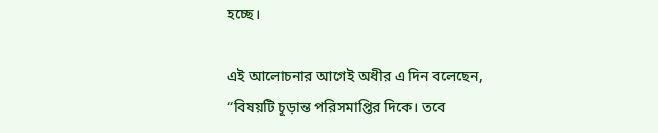হচ্ছে।

এই আলোচনার আগেই অধীর এ দিন বলেছেন, ‘‘বিষয়টি চূড়ান্ত পরিসমাপ্তির দিকে। তবে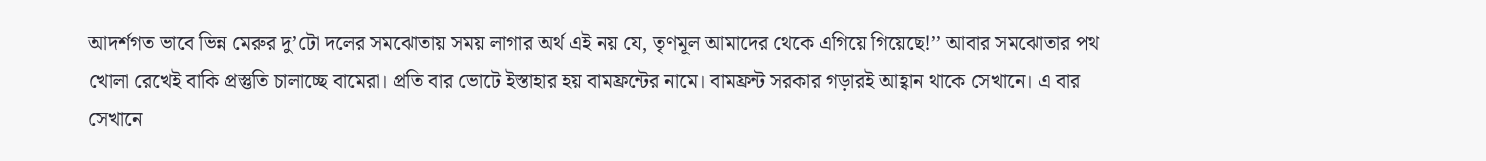আদর্শগত ভাবে ভিন্ন মেরুর দু’টো দলের সমঝোতায় সময় লাগার অর্থ এই নয় যে, তৃণমূল আমাদের থেকে এগিয়ে গিয়েছে!’’ আবার সমঝোতার পথ খোলা রেখেই বাকি প্রস্তুতি চালাচ্ছে বামেরা। প্রতি বার ভোটে ইস্তাহার হয় বামফ্রন্টের নামে। বামফ্রন্ট সরকার গড়ারই আহ্বান থাকে সেখানে। এ বার সেখানে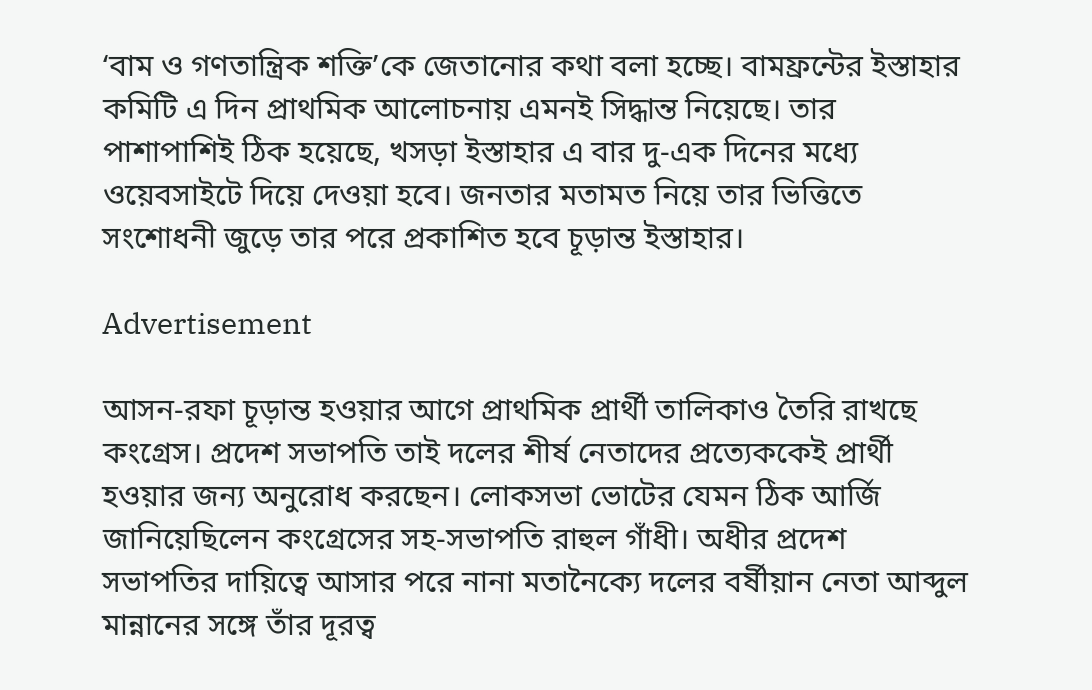‘বাম ও গণতান্ত্রিক শক্তি’কে জেতানোর কথা বলা হচ্ছে। বামফ্রন্টের ইস্তাহার কমিটি এ দিন প্রাথমিক আলোচনায় এমনই সিদ্ধান্ত নিয়েছে। তার পাশাপাশিই ঠিক হয়েছে, খসড়া ইস্তাহার এ বার দু-এক দিনের মধ্যে ওয়েবসাইটে দিয়ে দেওয়া হবে। জনতার মতামত নিয়ে তার ভিত্তিতে সংশোধনী জুড়ে তার পরে প্রকাশিত হবে চূড়ান্ত ইস্তাহার।

Advertisement

আসন-রফা চূড়ান্ত হওয়ার আগে প্রাথমিক প্রার্থী তালিকাও তৈরি রাখছে কংগ্রেস। প্রদেশ সভাপতি তাই দলের শীর্ষ নেতাদের প্রত্যেককেই প্রার্থী হওয়ার জন্য অনুরোধ করছেন। লোকসভা ভোটের যেমন ঠিক আর্জি জানিয়েছিলেন কংগ্রেসের সহ-সভাপতি রাহুল গাঁধী। অধীর প্রদেশ সভাপতির দায়িত্বে আসার পরে নানা মতানৈক্যে দলের বর্ষীয়ান নেতা আব্দুল মান্নানের সঙ্গে তাঁর দূরত্ব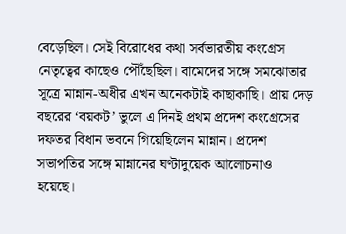বেড়েছিল। সেই বিরোধের কথা সর্বভারতীয় কংগ্রেস নেতৃত্বের কাছেও পৌঁছেছিল। বামেদের সঙ্গে সমঝোতার সূত্রে মান্নান-অধীর এখন অনেকটাই কাছাকাছি। প্রায় দেড় বছরের ‘বয়কট’ ভুলে এ দিনই প্রথম প্রদেশ কংগ্রেসের দফতর বিধান ভবনে গিয়েছিলেন মান্নান। প্রদেশ সভাপতির সঙ্গে মান্নানের ঘণ্টাদুয়েক আলোচনাও হয়েছে।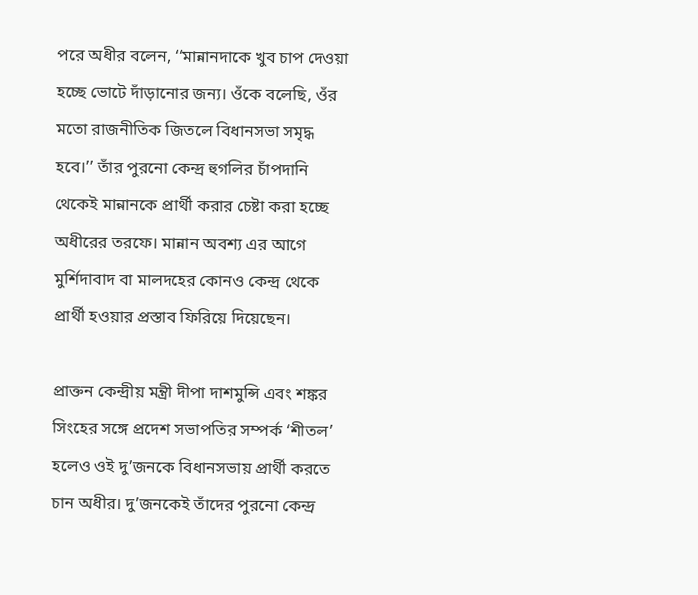পরে অধীর বলেন, ‘‘মান্নানদাকে খুব চাপ দেওয়া হচ্ছে ভোটে দাঁড়ানোর জন্য। ওঁকে বলেছি, ওঁর মতো রাজনীতিক জিতলে বিধানসভা সমৃদ্ধ হবে।’’ তাঁর পুরনো কেন্দ্র হুগলির চাঁপদানি থেকেই মান্নানকে প্রার্থী করার চেষ্টা করা হচ্ছে অধীরের তরফে। মান্নান অবশ্য এর আগে মুর্শিদাবাদ বা মালদহের কোনও কেন্দ্র থেকে প্রার্থী হওয়ার প্রস্তাব ফিরিয়ে দিয়েছেন।

প্রাক্তন কেন্দ্রীয় মন্ত্রী দীপা দাশমুন্সি এবং শঙ্কর সিংহের সঙ্গে প্রদেশ সভাপতির সম্পর্ক ‘শীতল’ হলেও ওই দু’জনকে বিধানসভায় প্রার্থী করতে চান অধীর। দু’জনকেই তাঁদের পুরনো কেন্দ্র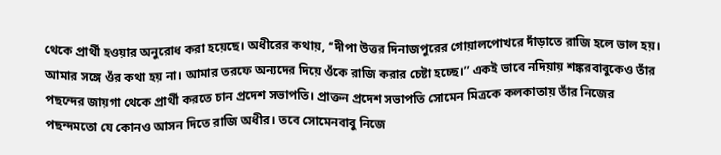থেকে প্রার্থী হওয়ার অনুরোধ করা হয়েছে। অধীরের কথায়, ‘‘দীপা উত্তর দিনাজপুরের গোয়ালপোখরে দাঁড়াতে রাজি হলে ভাল হয়। আমার সঙ্গে ওঁর কথা হয় না। আমার তরফে অন্যদের দিয়ে ওঁকে রাজি করার চেষ্টা হচ্ছে।’’ একই ভাবে নদিয়ায় শঙ্করবাবুকেও তাঁর পছন্দের জায়গা থেকে প্রার্থী করতে চান প্রদেশ সভাপতি। প্রাক্তন প্রদেশ সভাপতি সোমেন মিত্রকে কলকাতায় তাঁর নিজের পছন্দমতো যে কোনও আসন দিতে রাজি অধীর। তবে সোমেনবাবু নিজে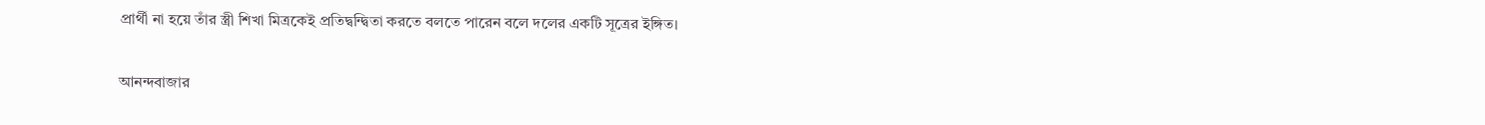প্রার্থী না হয়ে তাঁর স্ত্রী শিখা মিত্রকেই প্রতিদ্বন্দ্বিতা করতে বলতে পারেন বলে দলের একটি সূত্রের ইঙ্গিত।

আনন্দবাজার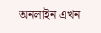অনলাইন এখন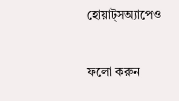হোয়াট্‌সঅ্যাপেও

ফলো করুন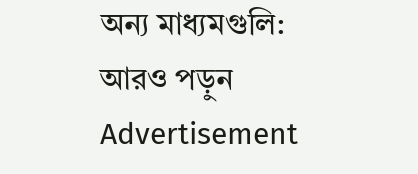অন্য মাধ্যমগুলি:
আরও পড়ুন
Advertisement